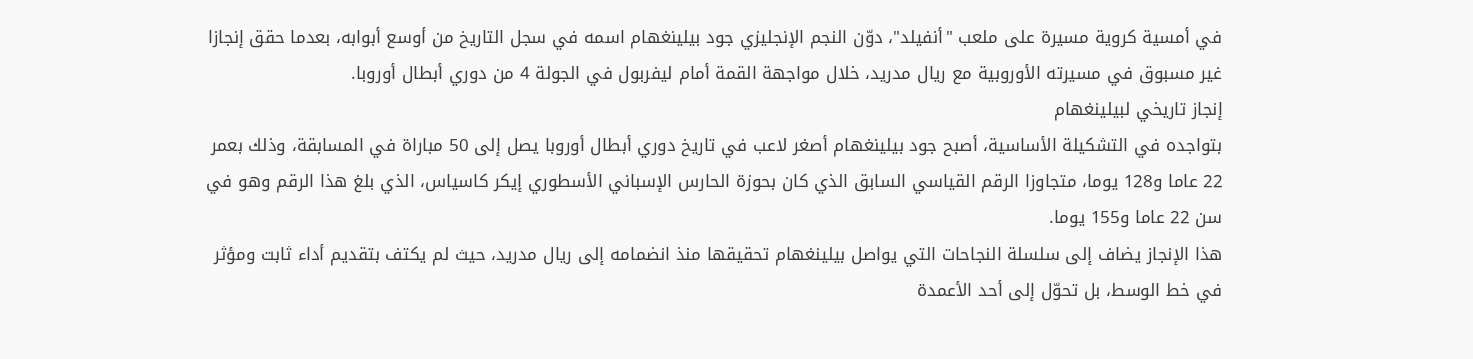في أمسية كروية مسيرة على ملعب "أنفيلد"، دوّن النجم الإنجليزي جود بيلينغهام اسمه في سجل التاريخ من أوسع أبوابه، بعدما حقق إنجازا غير مسبوق في مسيرته الأوروبية مع ريال مدريد، خلال مواجهة القمة أمام ليفربول في الجولة 4 من دوري أبطال أوروبا.
إنجاز تاريخي لبيلينغهام
بتواجده في التشكيلة الأساسية، أصبح جود بيلينغهام أصغر لاعب في تاريخ دوري أبطال أوروبا يصل إلى 50 مباراة في المسابقة، وذلك بعمر 22 عاما و128 يوما، متجاوزا الرقم القياسي السابق الذي كان بحوزة الحارس الإسباني الأسطوري إيكر كاسياس، الذي بلغ هذا الرقم وهو في سن 22 عاما و155 يوما.
هذا الإنجاز يضاف إلى سلسلة النجاحات التي يواصل بيلينغهام تحقيقها منذ انضمامه إلى ريال مدريد، حيث لم يكتف بتقديم أداء ثابت ومؤثر في خط الوسط، بل تحوّل إلى أحد الأعمدة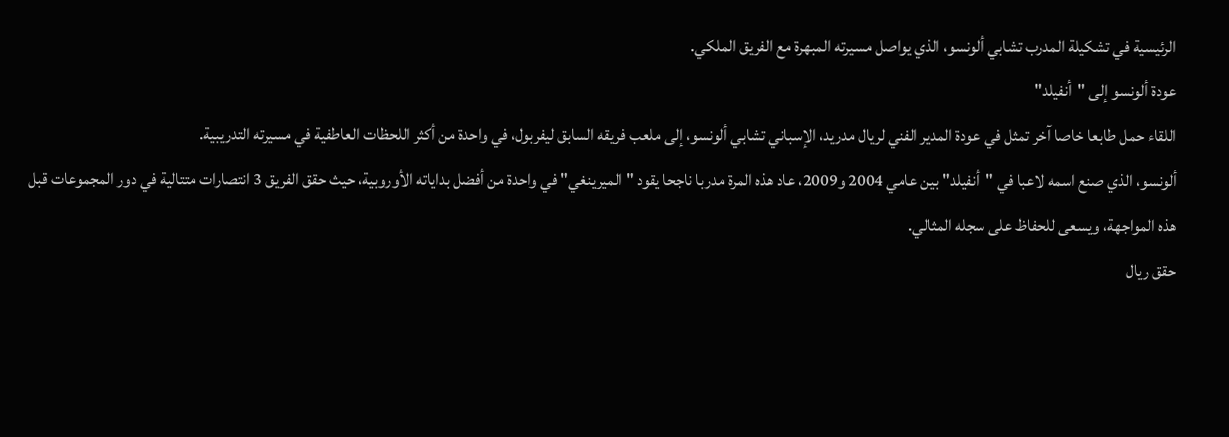الرئيسية في تشكيلة المدرب تشابي ألونسو، الذي يواصل مسيرته المبهرة مع الفريق الملكي.
عودة ألونسو إلى "أنفيلد"
اللقاء حمل طابعا خاصا آخر تمثل في عودة المدير الفني لريال مدريد، الإسباني تشابي ألونسو، إلى ملعب فريقه السابق ليفربول، في واحدة من أكثر اللحظات العاطفية في مسيرته التدريبية.
ألونسو، الذي صنع اسمه لاعبا في "أنفيلد" بين عامي 2004 و2009، عاد هذه المرة مدربا ناجحا يقود "الميرينغي" في واحدة من أفضل بداياته الأوروبية، حيث حقق الفريق 3 انتصارات متتالية في دور المجموعات قبل هذه المواجهة، ويسعى للحفاظ على سجله المثالي.
حقق ريال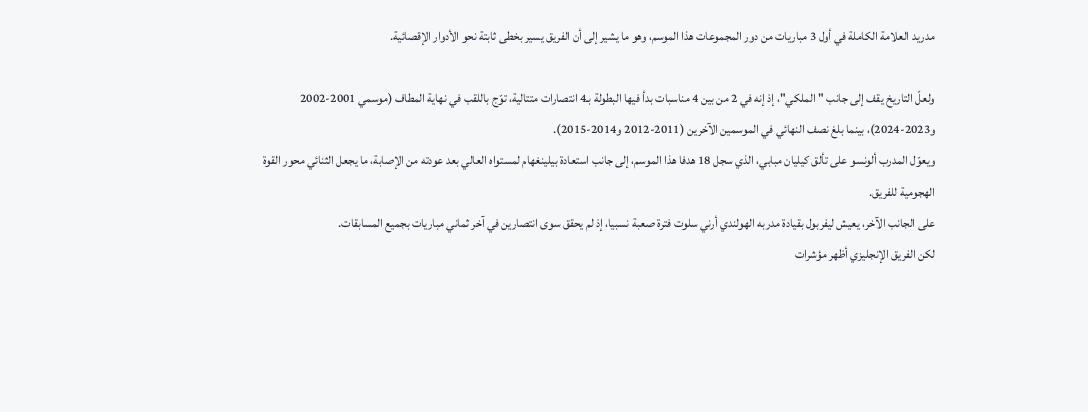مدريد العلامة الكاملة في أول 3 مباريات من دور المجموعات هذا الموسم، وهو ما يشير إلى أن الفريق يسير بخطى ثابتة نحو الأدوار الإقصائية.

ولعلّ التاريخ يقف إلى جانب "الملكي"، إذ إنه في 2 من بين 4 مناسبات بدأ فيها البطولة بـ4 انتصارات متتالية، توّج باللقب في نهاية المطاف (موسمي 2001-2002 و2023-2024)، بينما بلغ نصف النهائي في الموسمين الآخرين (2011-2012 و2014-2015).
ويعوّل المدرب ألونسو على تألق كيليان مبابي، الذي سجل 18 هدفا هذا الموسم، إلى جانب استعادة بيلينغهام لمستواه العالي بعد عودته من الإصابة، ما يجعل الثنائي محور القوة الهجومية للفريق.
على الجانب الآخر، يعيش ليفربول بقيادة مدربه الهولندي أرني سلوت فترة صعبة نسبيا، إذ لم يحقق سوى انتصارين في آخر ثماني مباريات بجميع المسابقات.
لكن الفريق الإنجليزي أظهر مؤشرات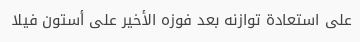على استعادة توازنه بعد فوزه الأخير على أستون فيلا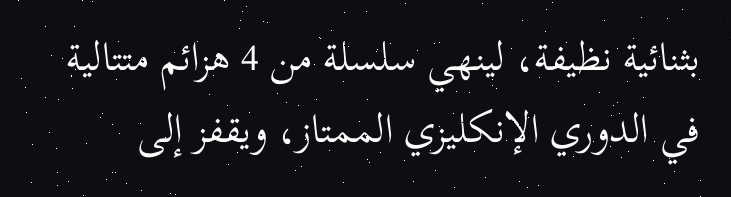بثنائية نظيفة، لينهي سلسلة من 4 هزائم متتالية في الدوري الإنكليزي الممتاز، ويقفز إلى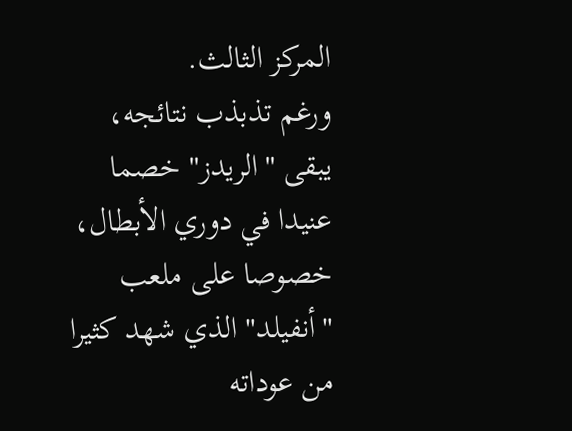المركز الثالث.
ورغم تذبذب نتائجه، يبقى "الريدز" خصما عنيدا في دوري الأبطال، خصوصا على ملعب "أنفيلد" الذي شهد كثيرا من عوداته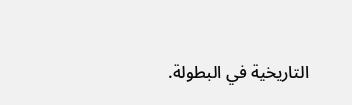التاريخية في البطولة.